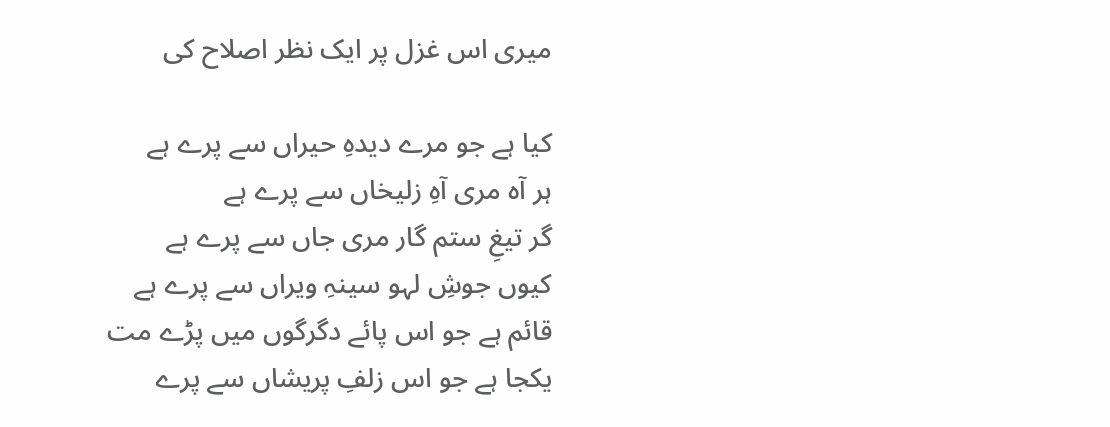میری اس غزل پر ایک نظر اصلاح کی

کیا ہے جو مرے دیدہِ حیراں سے پرے ہے
ہر آہ مری آہِ زلیخاں سے پرے ہے
گر تیغِ ستم گار مری جاں سے پرے ہے
کیوں جوشِ لہو سینہِ ویراں سے پرے ہے
قائم ہے جو اس پائے دگرگوں میں پڑے مت
یکجا ہے جو اس زلفِ پریشاں سے پرے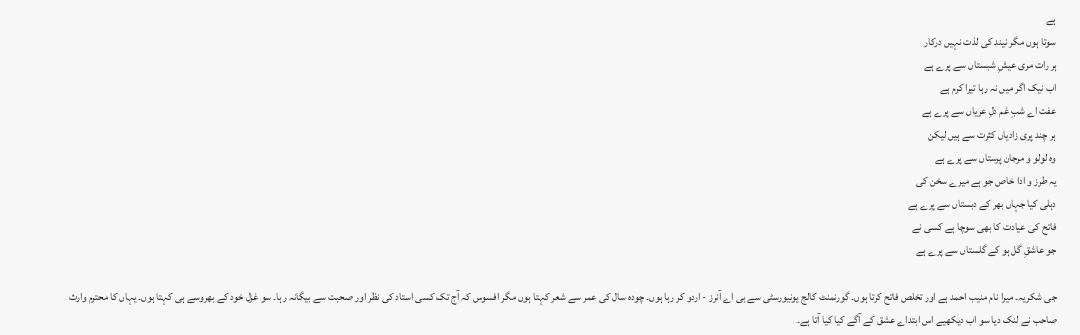ہے
سوتا ہوں مگر نیند کی لذت نہیں درکار
ہر رات مری عیشِ شبستاں سے پرے ہے
اب نیک اگر میں نہ رہا تیرا کرم ہے
عفت اے شبِ غم دلِ عریاں سے پرے ہے
ہر چند پری زادیاں کثرت سے ہیں لیکن
وہ لولو و مرجان پرستاں سے پرے ہے
یہ طرز و ادا خاص جو ہے میرے سخن کی
دہلی کیا جہاں بھر کے دبستاں سے پرے ہے
فاتح کی عیادت کا بھی سوچا ہے کسی نے
جو عاشقِ گل ہو کے گلستاں سے پرے ہے

جی شکریہ۔ میرا نام منیب احمد ہے اور تخلص فاتح کرتا ہوں۔ گورنمنٹ کالج یونیورسٹی سے بی اے آنرز - اردو کر رہا ہوں۔ چودہ سال کی عمر سے شعر کہتا ہوں مگر افسوس کہ آج تک کسی استاد کی نظر اور صحبت سے بیگانہ رہا۔ سو غزل خود کے بھروسے ہی کہتا ہوں۔ یہاں کا محترم وارث صاحب نے لنک دیا سو اب دیکھیے اس ابتداے عشق کے آگے کیا کیا آتا ہے۔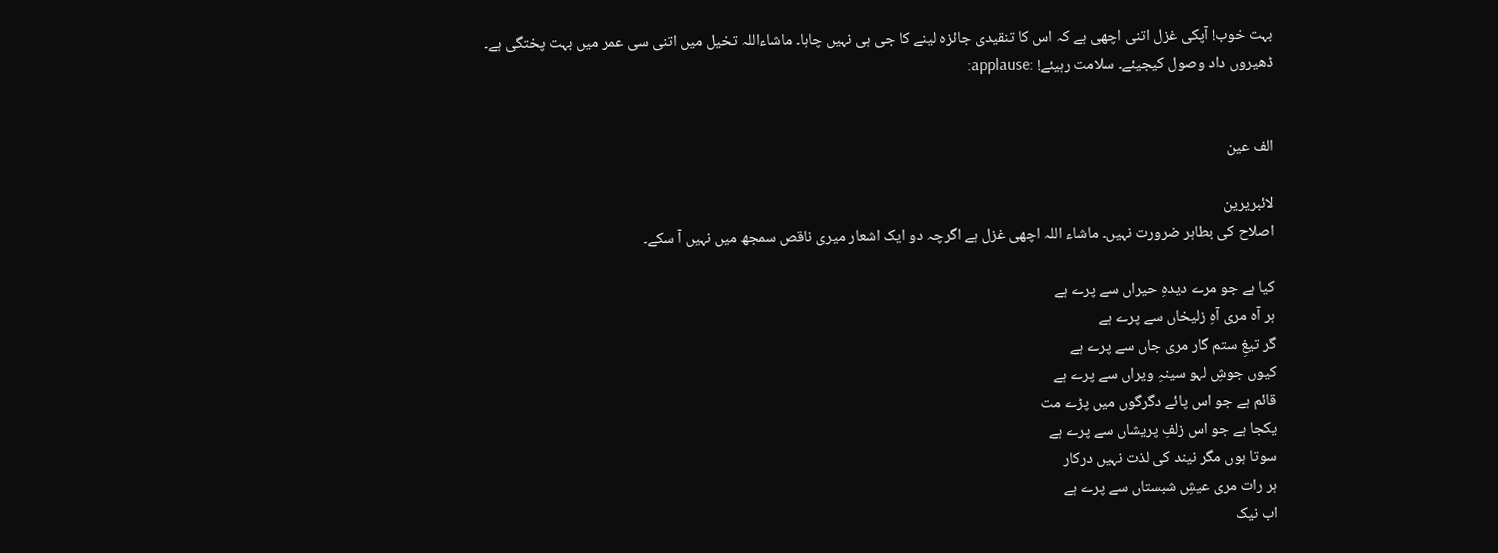بہت خوب! آپکی غزل اتنی اچھی ہے کہ اس کا تنقیدی جائزہ لینے کا جی ہی نہیں چاہا۔ ماشاءاللہ تخیل میں اتنی سی عمر میں بہت پختگی ہے۔ ڈھیروں داد وصول کیجیئے۔ سلامت رہیئے! :applause:


الف عین

لائبریرین
اصلاح کی بطاہر ضرورت نہیں۔ ماشاء اللہ اچھی غزل ہے اگرچہ دو ایک اشعار میری ناقص سمجھ میں نہیں آ سکے۔

کیا ہے جو مرے دیدہِ حیراں سے پرے ہے
ہر آہ مری آہِ زلیخاں سے پرے ہے
گر تیغِ ستم گار مری جاں سے پرے ہے
کیوں جوشِ لہو سینہِ ویراں سے پرے ہے
قائم ہے جو اس پائے دگرگوں میں پڑے مت
یکجا ہے جو اس زلفِ پریشاں سے پرے ہے
سوتا ہوں مگر نیند کی لذت نہیں درکار
ہر رات مری عیشِ شبستاں سے پرے ہے
اب نیک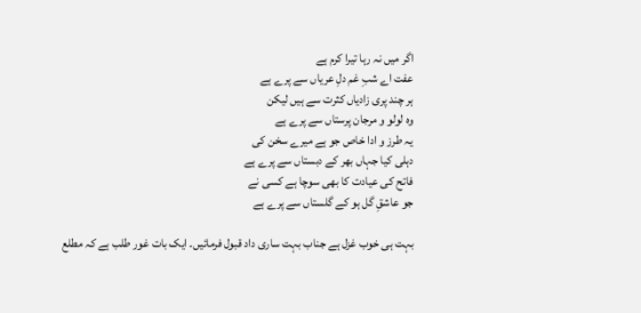اگر میں نہ رہا تیرا کرم ہے
عفت اے شبِ غم دلِ عریاں سے پرے ہے
ہر چند پری زادیاں کثرت سے ہیں لیکن
وہ لولو و مرجان پرستاں سے پرے ہے
یہ طرز و ادا خاص جو ہے میرے سخن کی
دہلی کیا جہاں بھر کے دبستاں سے پرے ہے
فاتح کی عیادت کا بھی سوچا ہے کسی نے
جو عاشقِ گل ہو کے گلستاں سے پرے ہے

بہت ہی خوب غزل ہے جناب بہت ساری داد قبول فرمائیں۔ ایک بات غور طلب ہے کہ مطلع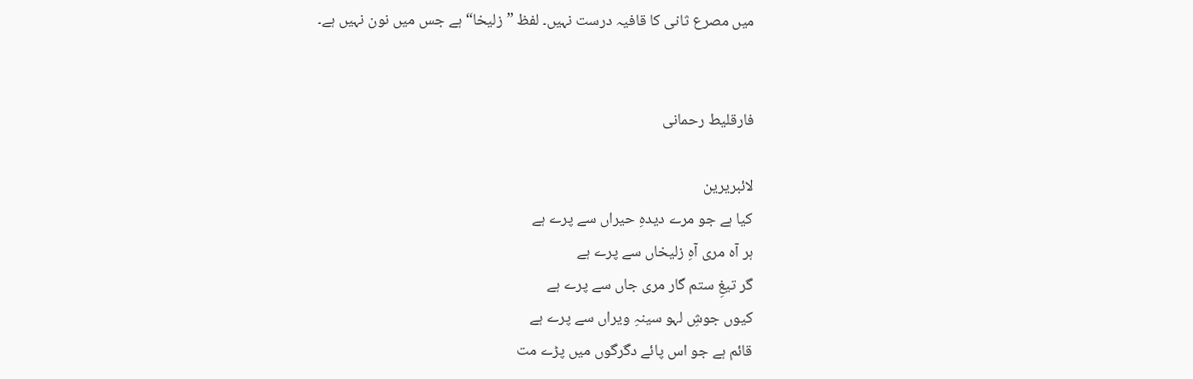میں مصرع ثانی کا قافیہ درست نہیں۔ لفظ ”زلیخا“ ہے جس میں نون نہیں ہے۔


فارقلیط رحمانی

لائبریرین
کیا ہے جو مرے دیدہِ حیراں سے پرے ہے
ہر آہ مری آہِ زلیخاں سے پرے ہے
گر تیغِ ستم گار مری جاں سے پرے ہے
کیوں جوشِ لہو سینہِ ویراں سے پرے ہے
قائم ہے جو اس پائے دگرگوں میں پڑے مت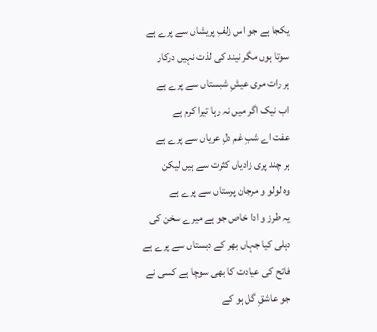یکجا ہے جو اس زلفِ پریشاں سے پرے ہے
سوتا ہوں مگر نیند کی لذت نہیں درکار
ہر رات مری عیشِ شبستاں سے پرے ہے
اب نیک اگر میں نہ رہا تیرا کرم ہے
عفت اے شبِ غم دلِ عریاں سے پرے ہے
ہر چند پری زادیاں کثرت سے ہیں لیکن
وہ لولو و مرجان پرستاں سے پرے ہے
یہ طرز و ادا خاص جو ہے میرے سخن کی
دہلی کیا جہاں بھر کے دبستاں سے پرے ہے
فاتح کی عیادت کا بھی سوچا ہے کسی نے
جو عاشقِ گل ہو کے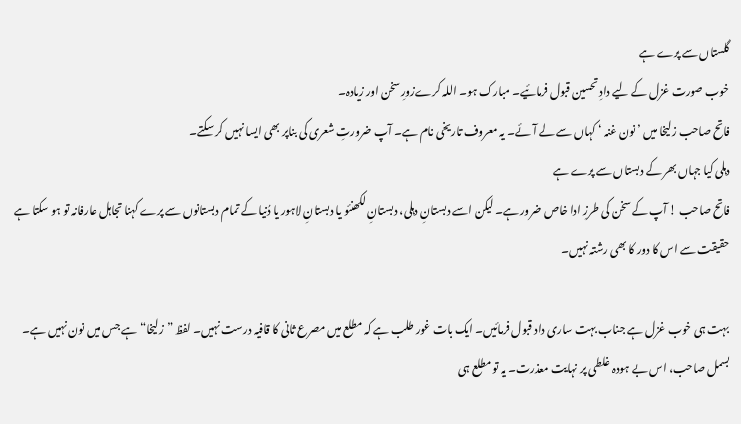گلستاں سے پرے ہے
خوب صورت غزل کے لیے دادِ تحسین قبول فرمائیے۔ مبارک ہو۔ اللہ کرےزورِ سخن اور زیادہ۔
فاتح صاحب زلیخا میں ’نون غنہ ‘ کہاں سے لے آئے۔ یہ معروف تاریخی نام ہے۔ آپ ضرورتِ شعری کی بناپر بھی ایسا نہیں کر سکتے۔
دہلی کیا جہاں بھر کے دبستاں سے پرے ہے
فاتح صاحب ! آپ کے سخن کی طرزِ ادا خاص ضرور ہے۔ لیکن اسے دبستانِ دہلی، دبستانِ لکھنئو یا دبستانِ لاہور یا دُنیا کے تمام دبستانوں سے پرے کہنا تجاہل عارفانہ تو ہو سکتا ہے حقیقت سے اس کا دور کا بھی رشتہ نہیں۔

بہت ہی خوب غزل ہے جناب بہت ساری داد قبول فرمائیں۔ ایک بات غور طلب ہے کہ مطلع میں مصرع ثانی کا قافیہ درست نہیں۔ لفظ ”زلیخا“ ہے جس میں نون نہیں ہے۔
بسمل صاحب، اس بے ہودہ غلطی پر نہایت معذرت۔ یہ تو مطلع ہی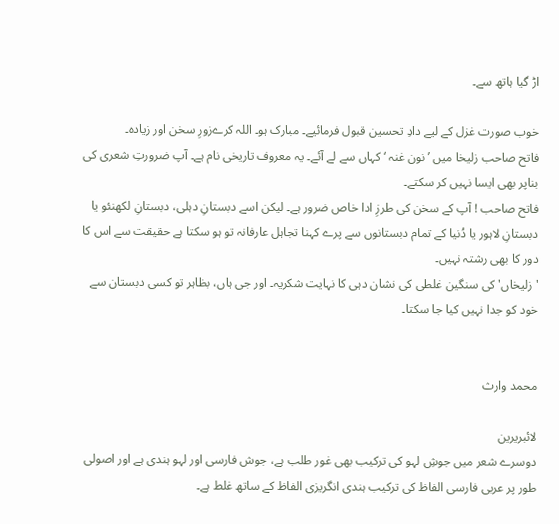اڑ گیا ہاتھ سے۔

خوب صورت غزل کے لیے دادِ تحسین قبول فرمائیے۔ مبارک ہو۔ اللہ کرےزورِ سخن اور زیادہ۔
فاتح صاحب زلیخا میں ’نون غنہ ‘ کہاں سے لے آئے۔ یہ معروف تاریخی نام ہے۔ آپ ضرورتِ شعری کی بناپر بھی ایسا نہیں کر سکتے۔
فاتح صاحب ! آپ کے سخن کی طرزِ ادا خاص ضرور ہے۔ لیکن اسے دبستانِ دہلی، دبستانِ لکھنئو یا دبستانِ لاہور یا دُنیا کے تمام دبستانوں سے پرے کہنا تجاہل عارفانہ تو ہو سکتا ہے حقیقت سے اس کا دور کا بھی رشتہ نہیں۔
'زلیخاں' کی سنگین غلطی کی نشان دہی کا نہایت شکریہ۔ اور جی ہاں، بظاہر تو کسی دبستان سے خود کو جدا نہیں کیا جا سکتا۔


محمد وارث

لائبریرین
دوسرے شعر میں جوشِ لہو کی ترکیب بھی غور طلب ہے، جوش فارسی اور لہو ہندی ہے اور اصولی طور پر عربی فارسی الفاظ کی ترکیب ہندی انگریزی الفاظ کے ساتھ غلط ہے۔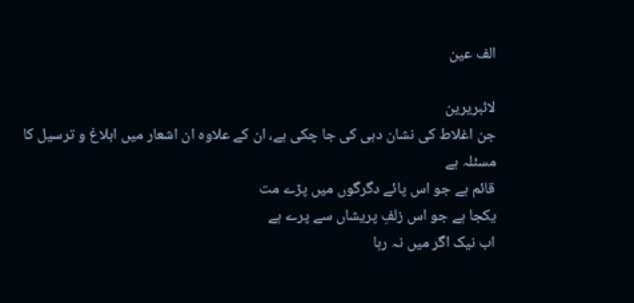الف عین

لائبریرین
جن اغلاط کی نشان دہی کی جا چکی ہے، ان کے علاوہ ان اشعار میں ابلاغ و ترسیل کا مسئلہ ہے
قائم ہے جو اس پائے دگرگوں میں پڑے مت
یکجا ہے جو اس زلفِ پریشاں سے پرے ہے
اب نیک اگر میں نہ رہا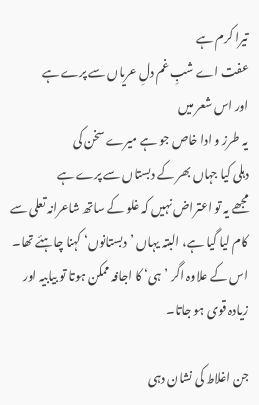تیرا کرم ہے
عفت اے شبِ غم دلِ عریاں سے پرے ہے
اور اس شعر میں
یہ طرز و ادا خاص جو ہے میرے سخن کی
دہلی کیا جہاں بھر کے دبستاں سے پرے ہے
مجھے یہ تو اعتراض نہیں کہ غلو کے ساتھ شاعرانہ تعلی سے کام لیا گیا ہے، البتہ یہاں ’دبستانوں‘ کہنا چاہئے تھا۔ اس کے علاوہ اگر ’ہی‘ کا اجافہ ممکن ہوتا تو بیابیہ اور زیادہ قوی ہو جاتا۔

جن اغلاط کی نشان دہی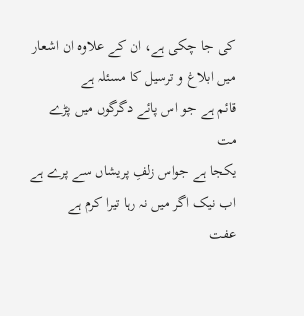کی جا چکی ہے، ان کے علاوہ ان اشعار میں ابلاغ و ترسیل کا مسئلہ ہے
قائم ہے جو اس پائے دگرگوں میں پڑے مت
یکجا ہے جواس زلفِ پریشاں سے پرے ہے
اب نیک اگر میں نہ رہا تیرا کرم ہے
عفت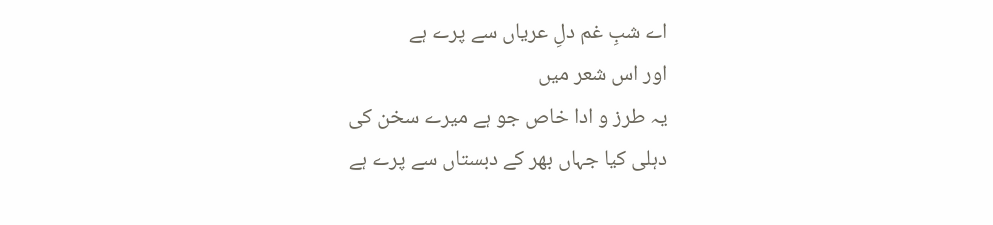اے شبِ غم دلِ عریاں سے پرے ہے
اور اس شعر میں
یہ طرز و ادا خاص جو ہے میرے سخن کی
دہلی کیا جہاں بھر کے دبستاں سے پرے ہے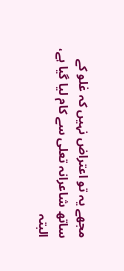مجھے یہ تو اعتراض نہیں کہ غلو کے ساتھ شاعرانہ تعلی سے کام لیا گیا ہے، البتہ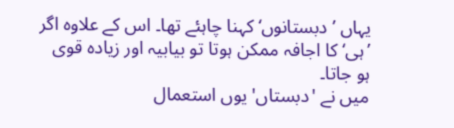یہاں ’دبستانوں‘ کہنا چاہئے تھا۔ اس کے علاوہ اگر ’ہی‘ کا اجافہ ممکن ہوتا تو بیابیہ اور زیادہ قوی ہو جاتا۔
میں نے 'دبستاں' یوں استعمال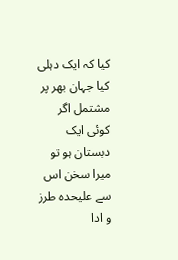کیا کہ ایک دہلی کیا جہان بھر پر مشتمل اگر کوئی ایک دبستان ہو تو میرا سخن اس سے علیحدہ طرز و ادا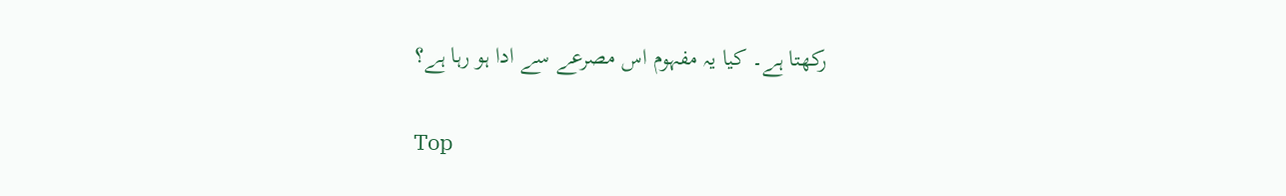رکھتا ہے۔ کیا یہ مفہوم اس مصرعے سے ادا ہو رہا ہے؟

Top